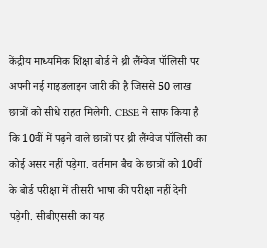केंद्रीय माध्यमिक शिक्षा बोर्ड ने थ्री लैंग्वेज पॉलिसी पर अपनी नई गाइडलाइन जारी की है जिससे 50 लाख छात्रों को सीधे राहत मिलेगी. CBSE ने साफ किया है कि 10वीं में पढ़ने वाले छात्रों पर थ्री लैंग्वेज पॉलिसी का कोई असर नहीं पड़ेगा. वर्तमान बैच के छात्रों को 10वीं के बोर्ड परीक्षा में तीसरी भाषा की परीक्षा नहीं देनी पड़ेगी. सीबीएससी का यह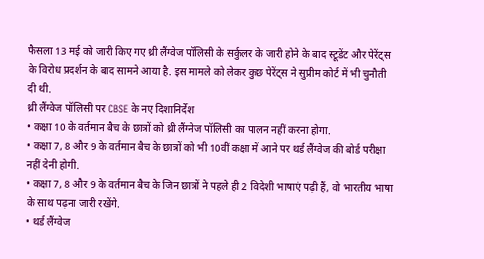फैसला 13 मई को जारी किए गए थ्री लैंग्वेज पॉलिसी के सर्कुलर के जारी होने के बाद स्टूडेंट और पेरेंट्स के विरोध प्रदर्शन के बाद सामने आया है. इस मामले को लेकर कुछ पेरेंट्स ने सुप्रीम कोर्ट में भी चुनौती दी थी.
थ्री लैंग्वेज पॉलिसी पर CBSE के नए दिशानिर्देश
• कक्षा 10 के वर्तमान बैच के छात्रों को थ्री लैंग्नेज पॉलिसी का पालन नहीं करना होगा.
• कक्षा 7, 8 और 9 के वर्तमान बैच के छात्रों को भी 10वीं कक्षा में आने पर थर्ड लैंग्वेज की बोर्ड परीक्षा नहीं देनी होगी.
• कक्षा 7, 8 और 9 के वर्तमान बैच के जिन छात्रों ने पहले ही 2 विदेशी भाषाएं पढ़ी हैं, वो भारतीय भाषा के साथ पढ़ना जारी रखेंगे.
• थर्ड लैंग्वेज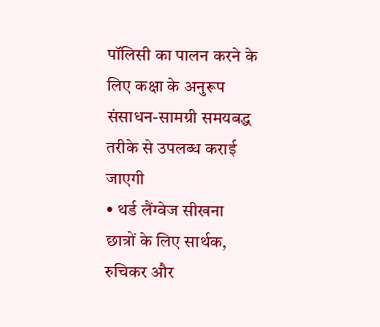पॉलिसी का पालन करने के लिए कक्षा के अनुरूप संसाधन-सामग्री समयबद्ध तरीके से उपलब्ध कराई जाएगी
• थर्ड लैंग्वेज सीखना छात्रों के लिए सार्थक, रुचिकर और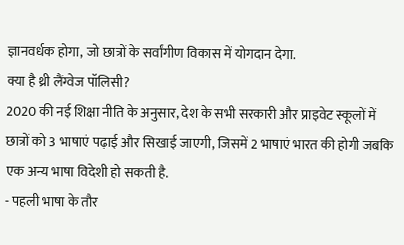ज्ञानवर्धक होगा, जो छात्रों के सर्वांगीण विकास में योगदान देगा.
क्या है थ्री लैंग्वेज पॉलिसी?
2020 की नई शिक्षा नीति के अनुसार, देश के सभी सरकारी और प्राइवेट स्कूलों में छात्रों को 3 भाषाएं पढ़ाई और सिखाई जाएगी, जिसमें 2 भाषाएं भारत की होगी जबकि एक अन्य भाषा विदेशी हो सकती है.
- पहली भाषा के तौर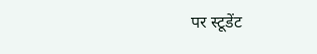पर स्टूडेंट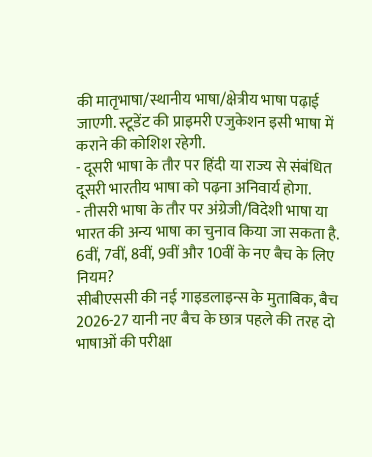की मातृभाषा/स्थानीय भाषा/क्षेत्रीय भाषा पढ़ाई जाएगी. स्टूडेंट की प्राइमरी एजुकेशन इसी भाषा में कराने की कोशिश रहेगी.
- दूसरी भाषा के तौर पर हिंदी या राज्य से संबंधित दूसरी भारतीय भाषा को पढ़ना अनिवार्य होगा.
- तीसरी भाषा के तौर पर अंग्रेजी/विदेशी भाषा या भारत की अन्य भाषा का चुनाव किया जा सकता है.
6वीं, 7वीं, 8वीं, 9वीं और 10वीं के नए बैच के लिए नियम?
सीबीएससी की नई गाइडलाइन्स के मुताबिक, बैच 2026-27 यानी नए बैच के छात्र पहले की तरह दो भाषाओं की परीक्षा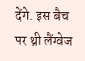देंगे. इस बैच पर थ्री लैंग्वेज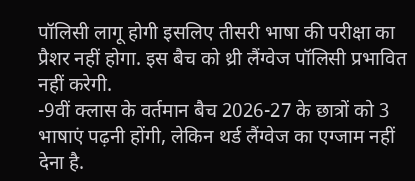पॉलिसी लागू होगी इसलिए तीसरी भाषा की परीक्षा का प्रैशर नहीं होगा. इस बैच को थ्री लैंग्वेज पॉलिसी प्रभावित नहीं करेगी.
-9वीं क्लास के वर्तमान बैच 2026-27 के छात्रों को 3 भाषाएं पढ़नी होंगी, लेकिन थर्ड लैंग्वेज का एग्जाम नहीं देना है.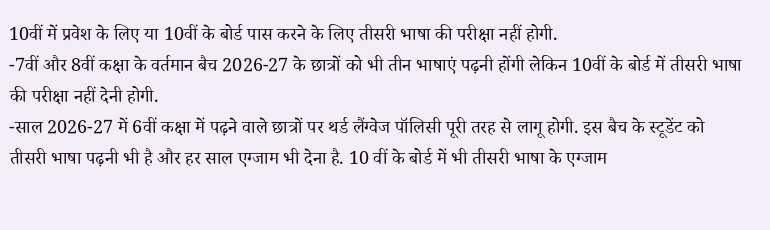10वीं में प्रवेश के लिए या 10वीं के बोर्ड पास करने के लिए तीसरी भाषा की परीक्षा नहीं होगी.
-7वीं और 8वीं कक्षा के वर्तमान बैच 2026-27 के छात्रों को भी तीन भाषाएं पढ़नी होंगी लेकिन 10वीं के बोर्ड में तीसरी भाषा की परीक्षा नहीं देनी होगी.
-साल 2026-27 में 6वीं कक्षा में पढ़ने वाले छात्रों पर थर्ड लैंग्वेज पॉलिसी पूरी तरह से लागू होगी. इस बैच के स्टूडेंट को तीसरी भाषा पढ़नी भी है और हर साल एग्जाम भी देना है. 10 वीं के बोर्ड में भी तीसरी भाषा के एग्जाम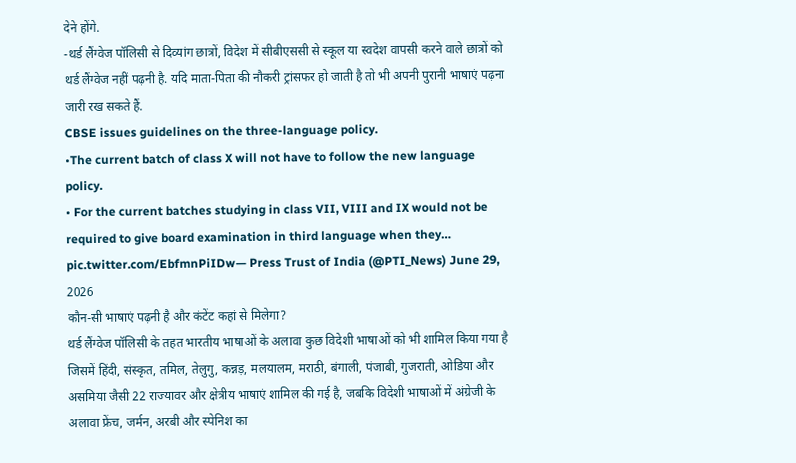देने होंगे.
-थर्ड लैंग्वेज पॉलिसी से दिव्यांग छात्रों, विदेश में सीबीएससी से स्कूल या स्वदेश वापसी करने वाले छात्रों को थर्ड लैंग्वेज नहीं पढ़नी है. यदि माता-पिता की नौकरी ट्रांसफर हो जाती है तो भी अपनी पुरानी भाषाएं पढ़ना जारी रख सकते हैं.
CBSE issues guidelines on the three-language policy.
•The current batch of class X will not have to follow the new language policy.
• For the current batches studying in class VII, VIII and IX would not be required to give board examination in third language when they… pic.twitter.com/EbfmnPiIDw— Press Trust of India (@PTI_News) June 29, 2026
कौन-सी भाषाएं पढ़नी है और कंटेंट कहां से मिलेगा?
थर्ड लैंग्वेज पॉलिसी के तहत भारतीय भाषाओं के अलावा कुछ विदेशी भाषाओं को भी शामिल किया गया है जिसमें हिंदी, संस्कृत, तमिल, तेलुगु, कन्नड़, मलयालम, मराठी, बंगाली, पंजाबी, गुजराती, ओडिया और असमिया जैसी 22 राज्यावर और क्षेत्रीय भाषाएं शामिल की गई है, जबकि विदेशी भाषाओं में अंग्रेजी के अलावा फ्रेंच, जर्मन, अरबी और स्पेनिश का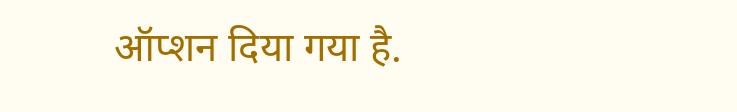ऑप्शन दिया गया है.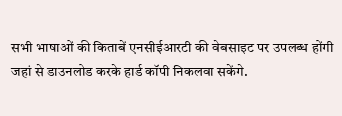सभी भाषाओं की किताबें एनसीईआरटी की वेबसाइट पर उपलब्ध होंगी जहां से डाउनलोड करके हार्ड कॉपी निकलवा सकेंगे.